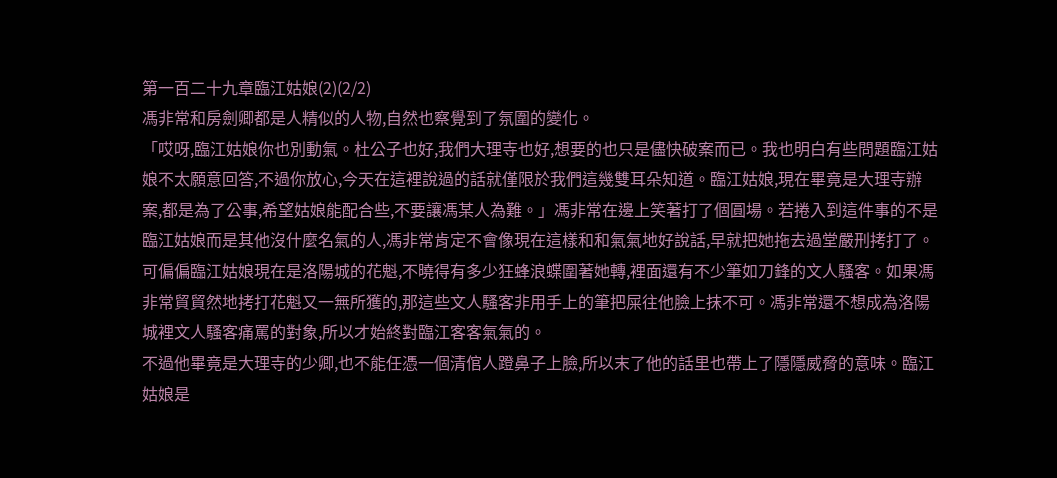第一百二十九章臨江姑娘(2)(2/2)
馮非常和房劍卿都是人精似的人物,自然也察覺到了氛圍的變化。
「哎呀,臨江姑娘你也別動氣。杜公子也好,我們大理寺也好,想要的也只是儘快破案而已。我也明白有些問題臨江姑娘不太願意回答,不過你放心,今天在這裡說過的話就僅限於我們這幾雙耳朵知道。臨江姑娘,現在畢竟是大理寺辦案,都是為了公事,希望姑娘能配合些,不要讓馮某人為難。」馮非常在邊上笑著打了個圓場。若捲入到這件事的不是臨江姑娘而是其他沒什麼名氣的人,馮非常肯定不會像現在這樣和和氣氣地好說話,早就把她拖去過堂嚴刑拷打了。可偏偏臨江姑娘現在是洛陽城的花魁,不曉得有多少狂蜂浪蝶圍著她轉,裡面還有不少筆如刀鋒的文人騷客。如果馮非常貿貿然地拷打花魁又一無所獲的,那這些文人騷客非用手上的筆把屎往他臉上抹不可。馮非常還不想成為洛陽城裡文人騷客痛罵的對象,所以才始終對臨江客客氣氣的。
不過他畢竟是大理寺的少卿,也不能任憑一個清倌人蹬鼻子上臉,所以末了他的話里也帶上了隱隱威脅的意味。臨江姑娘是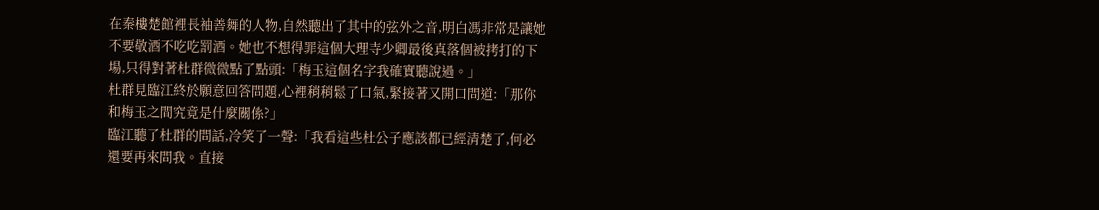在秦樓楚館裡長袖善舞的人物,自然聽出了其中的弦外之音,明白馮非常是讓她不要敬酒不吃吃罰酒。她也不想得罪這個大理寺少卿最後真落個被拷打的下場,只得對著杜群微微點了點頭:「梅玉這個名字我確實聽說過。」
杜群見臨江終於願意回答問題,心裡稍稍鬆了口氣,緊接著又開口問道:「那你和梅玉之間究竟是什麼關係?」
臨江聽了杜群的問話,冷笑了一聲:「我看這些杜公子應該都已經清楚了,何必還要再來問我。直接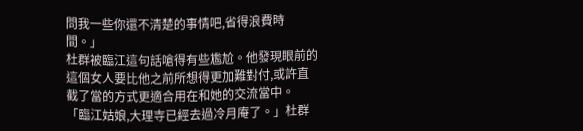問我一些你還不清楚的事情吧,省得浪費時間。」
杜群被臨江這句話嗆得有些尷尬。他發現眼前的這個女人要比他之前所想得更加難對付,或許直截了當的方式更適合用在和她的交流當中。
「臨江姑娘,大理寺已經去過冷月庵了。」杜群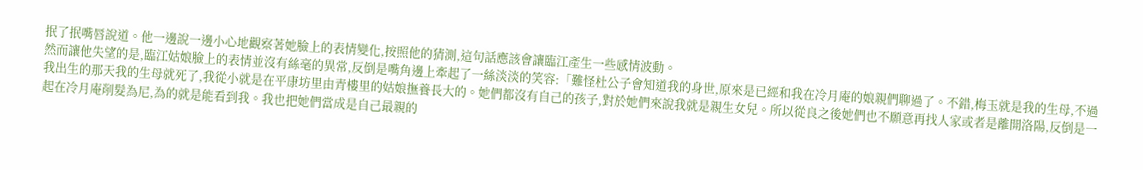抿了抿嘴唇說道。他一邊說一邊小心地觀察著她臉上的表情變化,按照他的猜測,這句話應該會讓臨江產生一些感情波動。
然而讓他失望的是,臨江姑娘臉上的表情並沒有絲毫的異常,反倒是嘴角邊上牽起了一絲淡淡的笑容:「難怪杜公子會知道我的身世,原來是已經和我在冷月庵的娘親們聊過了。不錯,梅玉就是我的生母,不過我出生的那天我的生母就死了,我從小就是在平康坊里由青樓里的姑娘撫養長大的。她們都沒有自己的孩子,對於她們來說我就是親生女兒。所以從良之後她們也不願意再找人家或者是離開洛陽,反倒是一起在冷月庵削髮為尼,為的就是能看到我。我也把她們當成是自己最親的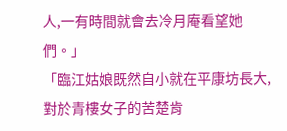人,一有時間就會去冷月庵看望她們。」
「臨江姑娘既然自小就在平康坊長大,對於青樓女子的苦楚肯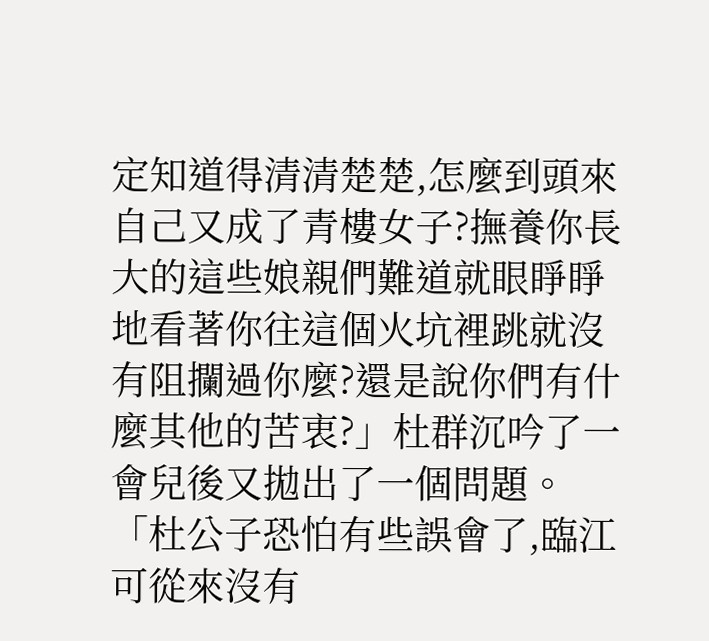定知道得清清楚楚,怎麼到頭來自己又成了青樓女子?撫養你長大的這些娘親們難道就眼睜睜地看著你往這個火坑裡跳就沒有阻攔過你麼?還是說你們有什麼其他的苦衷?」杜群沉吟了一會兒後又拋出了一個問題。
「杜公子恐怕有些誤會了,臨江可從來沒有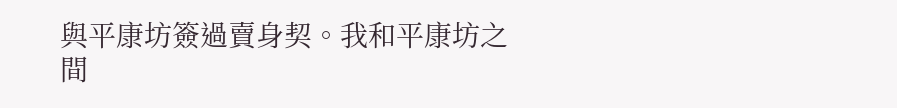與平康坊簽過賣身契。我和平康坊之間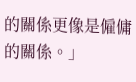的關係更像是僱傭的關係。」